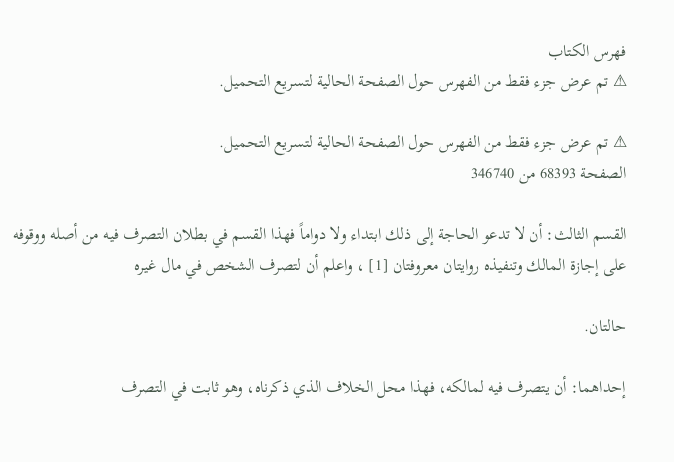فهرس الكتاب
⚠ تم عرض جزء فقط من الفهرس حول الصفحة الحالية لتسريع التحميل.

⚠ تم عرض جزء فقط من الفهرس حول الصفحة الحالية لتسريع التحميل.
الصفحة 68393 من 346740

القسم الثالث: أن لا تدعو الحاجة إلى ذلك ابتداء ولا دواماً فهذا القسم في بطلان التصرف فيه من أصله ووقوفه على إجازة المالك وتنفيذه روايتان معروفتان [1] ، واعلم أن لتصرف الشخص في مال غيره

حالتان.

إحداهما: أن يتصرف فيه لمالكه، فهذا محل الخلاف الذي ذكرناه، وهو ثابت في التصرف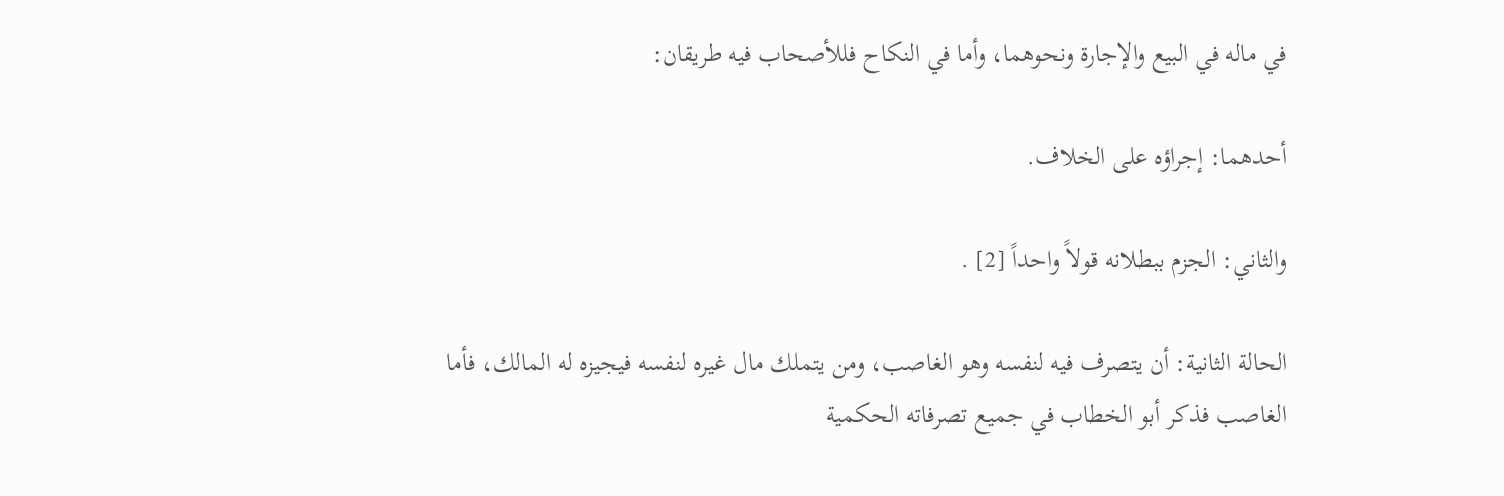في ماله في البيع والإجارة ونحوهما، وأما في النكاح فللأصحاب فيه طريقان:

أحدهما: إجراؤه على الخلاف.

والثاني: الجزم ببطلانه قولاً واحداً [2] .

الحالة الثانية: أن يتصرف فيه لنفسه وهو الغاصب، ومن يتملك مال غيره لنفسه فيجيزه له المالك، فأما الغاصب فذكر أبو الخطاب في جميع تصرفاته الحكمية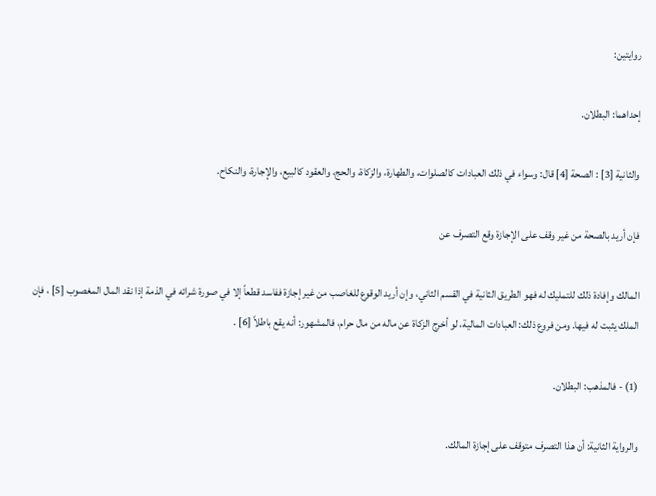روايتين:

إحداهما: البطلان.

والثانية [3] : الصحة [4] قال: وسواء في ذلك العبادات كالصلوات، والطهارة، والزكاة، والحج، والعقود كالبيع، والإجارة، والنكاح.

فإن أريد بالصحة من غير وقف على الإجازة وقع التصرف عن

المالك وإفادة ذلك للتمليك له فهو الطريق الثانية في القسم الثاني، وإن أريد الوقوع للغاصب من غير إجازة ففاسد قطعاً إلا في صورة شرائه في الذمة إذا نقد المال المغصوب [5] ، فإن الملك يثبت له فيها. ومن فروع ذلك: العبادات المالية، لو أخرج الزكاة عن ماله من مال حرام، فالمشهور: أنه يقع باطلاً [6] .

(1) - فالمذهب: البطلان.

والرواية الثانية: أن هذا التصرف متوقف على إجازة المالك.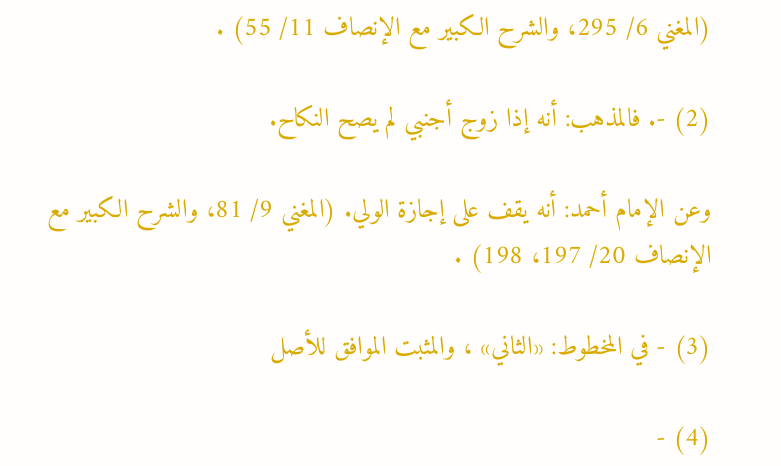(المغني 6/ 295، والشرح الكبير مع الإنصاف 11/ 55) .

(2) -. فالمذهب: أنه إذا زوج أجنبي لم يصح النكاح.

وعن الإمام أحمد: أنه يقف على إجازة الولي. (المغني 9/ 81، والشرح الكبير مع الإنصاف 20/ 197، 198) .

(3) - في المخطوط: «الثاني» ، والمثبت الموافق للأصل

(4) -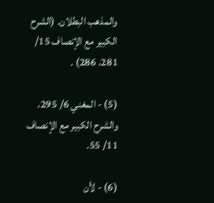والمذهب البطلان. (الشرح الكبير مع الإنصاف 15/ 281، 286) .

(5) - المغني 6/ 295، والشرح الكبير مع الإنصاف 11/ 55.

(6) - لأن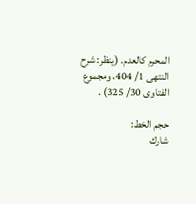المحرم كالعدم. (ينظر: شرح النتهى 1/ 404، ومجموع الفتاوى 30/ 325) .

حجم الخط:
شارك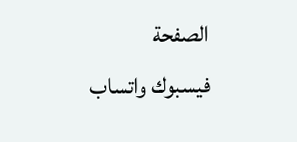الصفحة
فيسبوك واتساب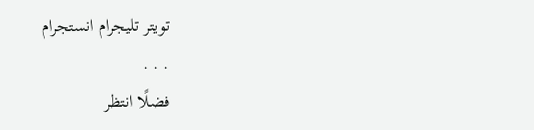تويتر تليجرام انستجرام
. . .
فضلًا انتظر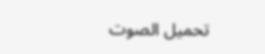تحميل الصوت